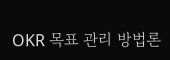OKR 목표 관리 방법론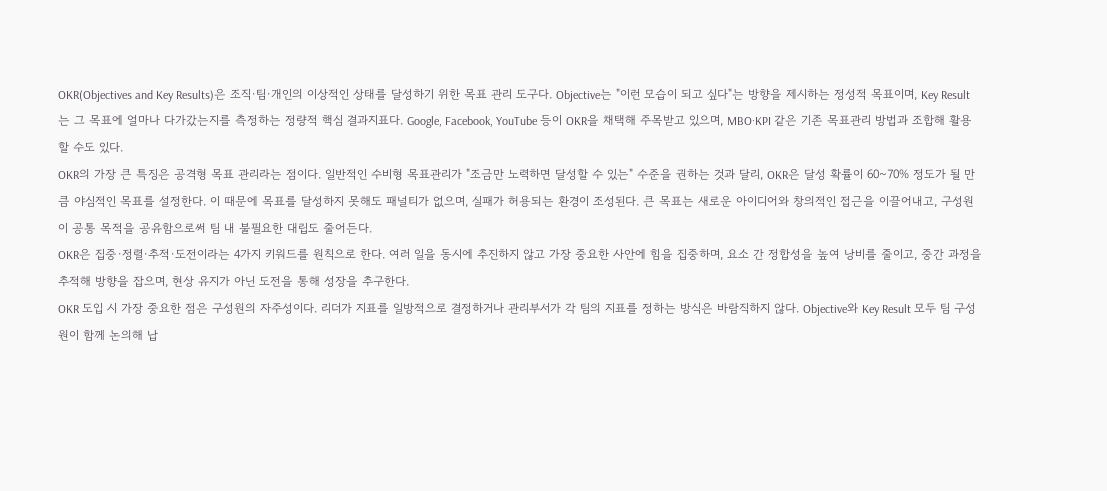OKR(Objectives and Key Results)은 조직·팀·개인의 이상적인 상태를 달성하기 위한 목표 관리 도구다. Objective는 "이런 모습이 되고 싶다"는 방향을 제시하는 정성적 목표이며, Key Result는 그 목표에 얼마나 다가갔는지를 측정하는 정량적 핵심 결과지표다. Google, Facebook, YouTube 등이 OKR을 채택해 주목받고 있으며, MBO·KPI 같은 기존 목표관리 방법과 조합해 활용할 수도 있다.
OKR의 가장 큰 특징은 공격형 목표 관리라는 점이다. 일반적인 수비형 목표관리가 "조금만 노력하면 달성할 수 있는" 수준을 권하는 것과 달리, OKR은 달성 확률이 60~70% 정도가 될 만큼 야심적인 목표를 설정한다. 이 때문에 목표를 달성하지 못해도 패널티가 없으며, 실패가 허용되는 환경이 조성된다. 큰 목표는 새로운 아이디어와 창의적인 접근을 이끌어내고, 구성원이 공통 목적을 공유함으로써 팀 내 불필요한 대립도 줄어든다.
OKR은 집중·정렬·추적·도전이라는 4가지 키워드를 원칙으로 한다. 여러 일을 동시에 추진하지 않고 가장 중요한 사안에 힘을 집중하며, 요소 간 정합성을 높여 낭비를 줄이고, 중간 과정을 추적해 방향을 잡으며, 현상 유지가 아닌 도전을 통해 성장을 추구한다.
OKR 도입 시 가장 중요한 점은 구성원의 자주성이다. 리더가 지표를 일방적으로 결정하거나 관리부서가 각 팀의 지표를 정하는 방식은 바람직하지 않다. Objective와 Key Result 모두 팀 구성원이 함께 논의해 납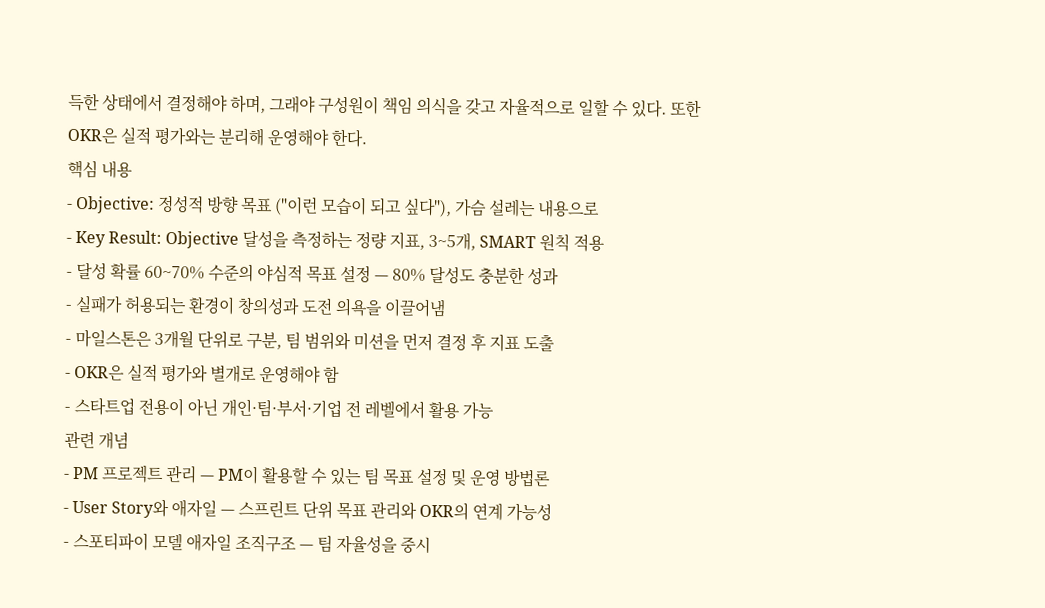득한 상태에서 결정해야 하며, 그래야 구성원이 책임 의식을 갖고 자율적으로 일할 수 있다. 또한 OKR은 실적 평가와는 분리해 운영해야 한다.
핵심 내용
- Objective: 정성적 방향 목표 ("이런 모습이 되고 싶다"), 가슴 설레는 내용으로
- Key Result: Objective 달성을 측정하는 정량 지표, 3~5개, SMART 원칙 적용
- 달성 확률 60~70% 수준의 야심적 목표 설정 — 80% 달성도 충분한 성과
- 실패가 허용되는 환경이 창의성과 도전 의욕을 이끌어냄
- 마일스톤은 3개월 단위로 구분, 팀 범위와 미션을 먼저 결정 후 지표 도출
- OKR은 실적 평가와 별개로 운영해야 함
- 스타트업 전용이 아닌 개인·팀·부서·기업 전 레벨에서 활용 가능
관련 개념
- PM 프로젝트 관리 — PM이 활용할 수 있는 팀 목표 설정 및 운영 방법론
- User Story와 애자일 — 스프린트 단위 목표 관리와 OKR의 연계 가능성
- 스포티파이 모델 애자일 조직구조 — 팀 자율성을 중시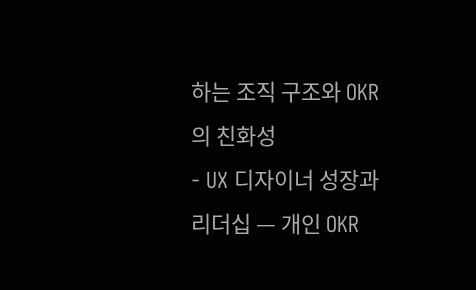하는 조직 구조와 OKR의 친화성
- UX 디자이너 성장과 리더십 — 개인 OKR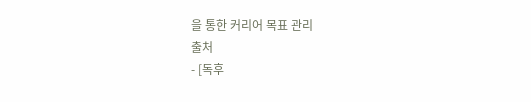을 통한 커리어 목표 관리
출처
- [독후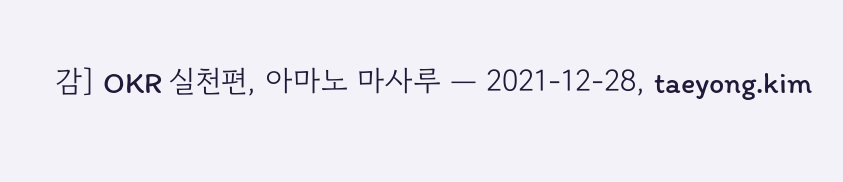감] OKR 실천편, 아마노 마사루 — 2021-12-28, taeyong.kim